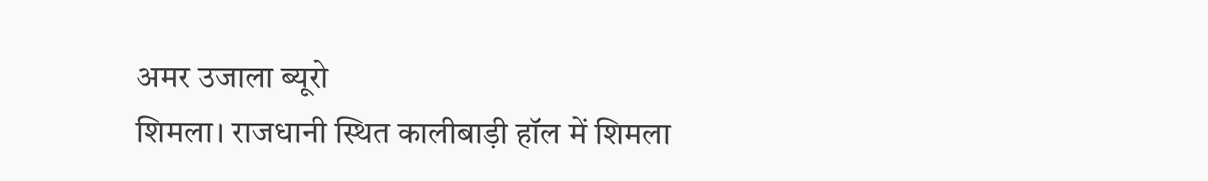अमर उजाला ब्यूरो
शिमला। राजधानी स्थित कालीबाड़ी हॉल में शिमला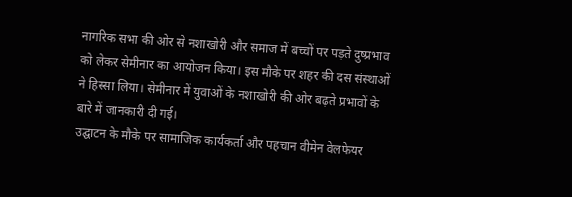नागरिक सभा की ओर से नशाखोरी और समाज में बच्चों पर पड़ते दुष्प्रभाव को लेकर सेमीनार का आयोजन किया। इस मौके पर शहर की दस संस्थाओं ने हिस्सा लिया। सेमीनार में युवाओं के नशाखोरी की ओर बढ़ते प्रभावों के बारे में जानकारी दी गई।
उद्घाटन के मौके पर सामाजिक कार्यकर्ता और पहचान वीमेन वेलफेयर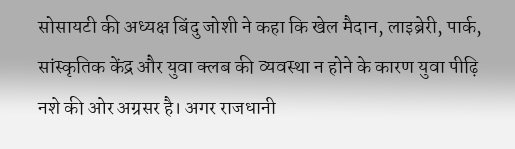सोसायटी की अध्यक्ष बिंदु जोशी ने कहा कि खेल मैदान, लाइब्रेरी, पार्क, सांस्कृतिक केंद्र और युवा क्लब की व्यवस्था न होने के कारण युवा पीढ़ि नशे की ओर अग्रसर है। अगर राजधानी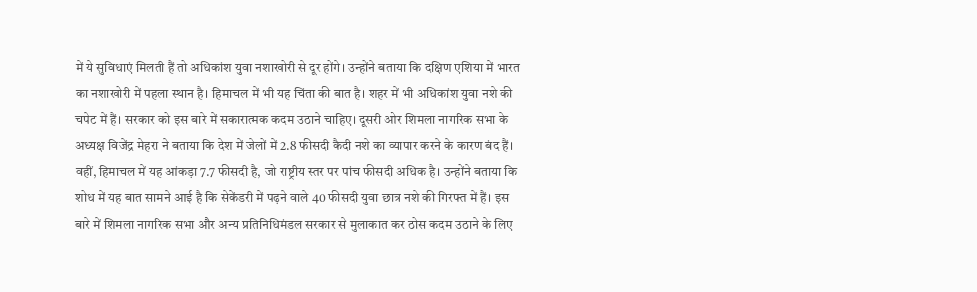में ये सुविधाएं मिलती हैं तो अधिकांश युवा नशाखोरी से दूर होंगे। उन्होंने बताया कि दक्षिण एशिया में भारत का नशाखोरी में पहला स्थान है। हिमाचल में भी यह चिंता की बात है। शहर में भी अधिकांश युवा नशे की चपेट में हैं। सरकार को इस बारे में सकारात्मक कदम उठाने चाहिए। दूसरी ओर शिमला नागरिक सभा के अध्यक्ष विजेंद्र मेहरा ने बताया कि देश में जेलों में 2.8 फीसदी कैदी नशे का व्यापार करने के कारण बंद हैं। वहीं, हिमाचल में यह आंकड़ा 7.7 फीसदी है, जो राष्ट्रीय स्तर पर पांच फीसदी अधिक है। उन्होंने बताया कि शोध में यह बात सामने आई है कि सेकेंडरी में पढ़ने वाले 40 फीसदी युवा छात्र नशे की गिरफ्त में हैं। इस बारे में शिमला नागरिक सभा और अन्य प्रतिनिधिमंडल सरकार से मुलाकात कर ठोस कदम उठाने के लिए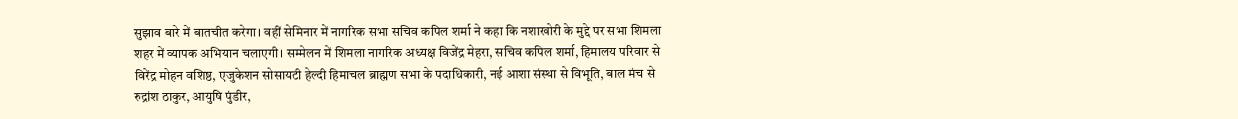सुझाव बारे में बातचीत करेगा। वहीं सेमिनार में नागरिक सभा सचिव कपिल शर्मा ने कहा कि नशाखोरी के मुद्दे पर सभा शिमला शहर में व्यापक अभियान चलाएगी। सम्मेलन में शिमला नागरिक अध्यक्ष विजेंद्र मेहरा, सचिव कपिल शर्मा, हिमालय परिवार से विरेंद्र मोहन वशिष्ठ, एजुकेशन सोसायटी हेल्दी हिमाचल ब्राह्मण सभा के पदाधिकारी, नई आशा संस्था से विभूति, बाल मंच से रुद्रांश ठाकुर, आयुषि पुंडीर,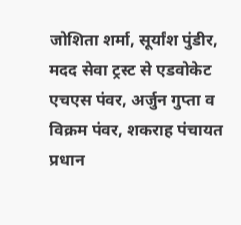जोशिता शर्मा, सूर्यांश पुंडीर, मदद सेवा ट्रस्ट से एडवोकेट एचएस पंवर, अर्जुन गुप्ता व विक्रम पंवर, शकराह पंचायत प्रधान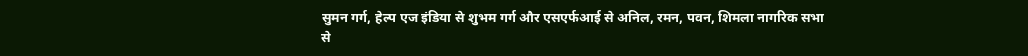सुमन गर्ग, हेल्प एज इंडिया से शुभम गर्ग और एसएर्फआई से अनिल, रमन, पवन, शिमला नागरिक सभा से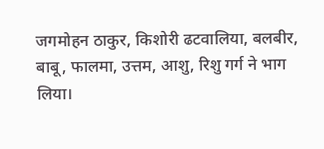जगमोहन ठाकुर, किशोरी ढटवालिया, बलबीर, बाबू, फालमा, उत्तम, आशु, रिशु गर्ग ने भाग लिया।